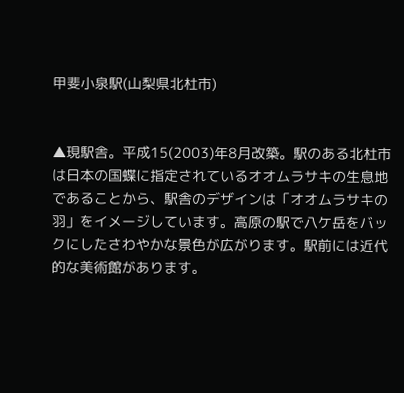甲斐小泉駅(山梨県北杜市)


▲現駅舎。平成15(2003)年8月改築。駅のある北杜市は日本の国蝶に指定されているオオムラサキの生息地であることから、駅舎のデザインは「オオムラサキの羽」をイメージしています。高原の駅で八ケ岳をバックにしたさわやかな景色が広がります。駅前には近代的な美術館があります。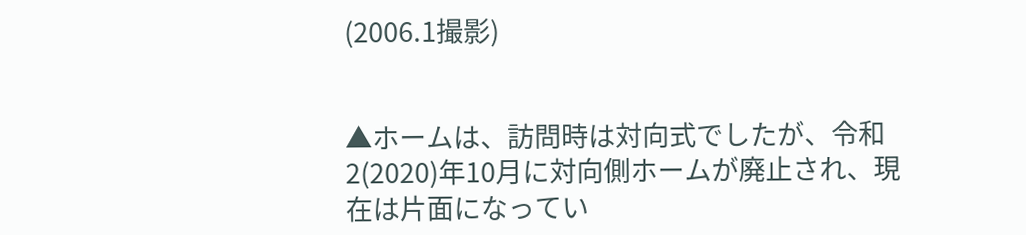(2006.1撮影)


▲ホームは、訪問時は対向式でしたが、令和2(2020)年10月に対向側ホームが廃止され、現在は片面になってい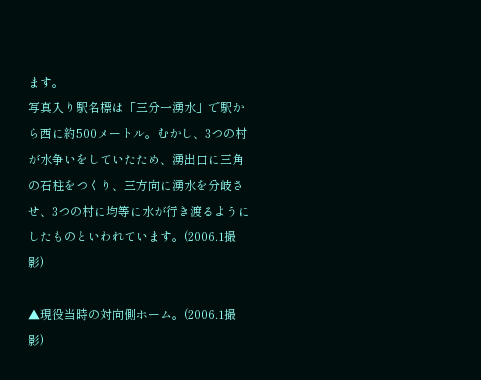ます。
写真入り駅名標は「三分一湧水」で駅から西に約500メートル。むかし、3つの村が水争いをしていたため、湧出口に三角の石柱をつくり、三方向に湧水を分岐させ、3つの村に均等に水が行き渡るようにしたものといわれています。(2006.1撮影)

▲現役当時の対向側ホーム。(2006.1撮影)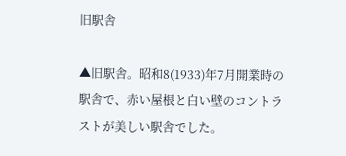旧駅舎

▲旧駅舎。昭和8(1933)年7月開業時の駅舎で、赤い屋根と白い壁のコントラストが美しい駅舎でした。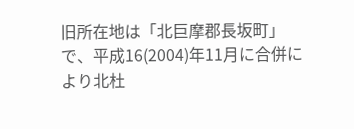旧所在地は「北巨摩郡長坂町」で、平成16(2004)年11月に合併により北杜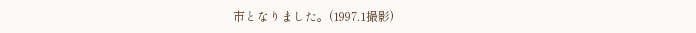市となりました。(1997.1撮影)